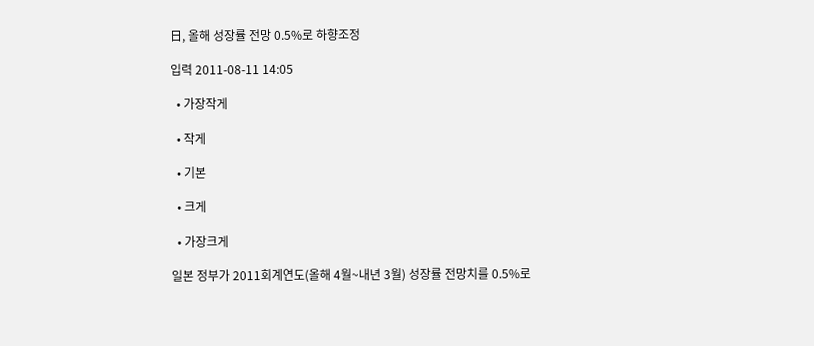日, 올해 성장률 전망 0.5%로 하향조정

입력 2011-08-11 14:05

  • 가장작게

  • 작게

  • 기본

  • 크게

  • 가장크게

일본 정부가 2011회계연도(올해 4월~내년 3월) 성장률 전망치를 0.5%로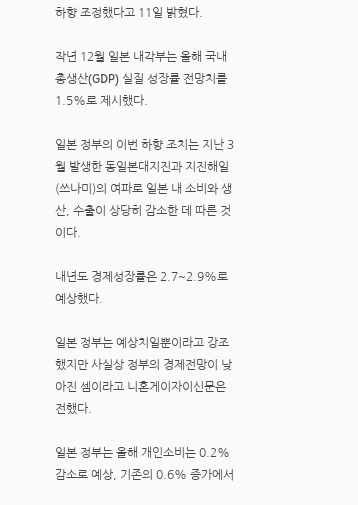하향 조정했다고 11일 밝혔다.

작년 12월 일본 내각부는 올해 국내총생산(GDP) 실질 성장률 전망치를 1.5%로 제시했다.

일본 정부의 이번 하향 조치는 지난 3월 발생한 동일본대지진과 지진해일(쓰나미)의 여파로 일본 내 소비와 생산, 수출이 상당히 감소한 데 따른 것이다.

내년도 경제성장률은 2.7~2.9%로 예상했다.

일본 정부는 예상치일뿐이라고 강조했지만 사실상 정부의 경제전망이 낮아진 셈이라고 니혼게이자이신문은 전했다.

일본 정부는 올해 개인소비는 0.2% 감소로 예상, 기존의 0.6% 증가에서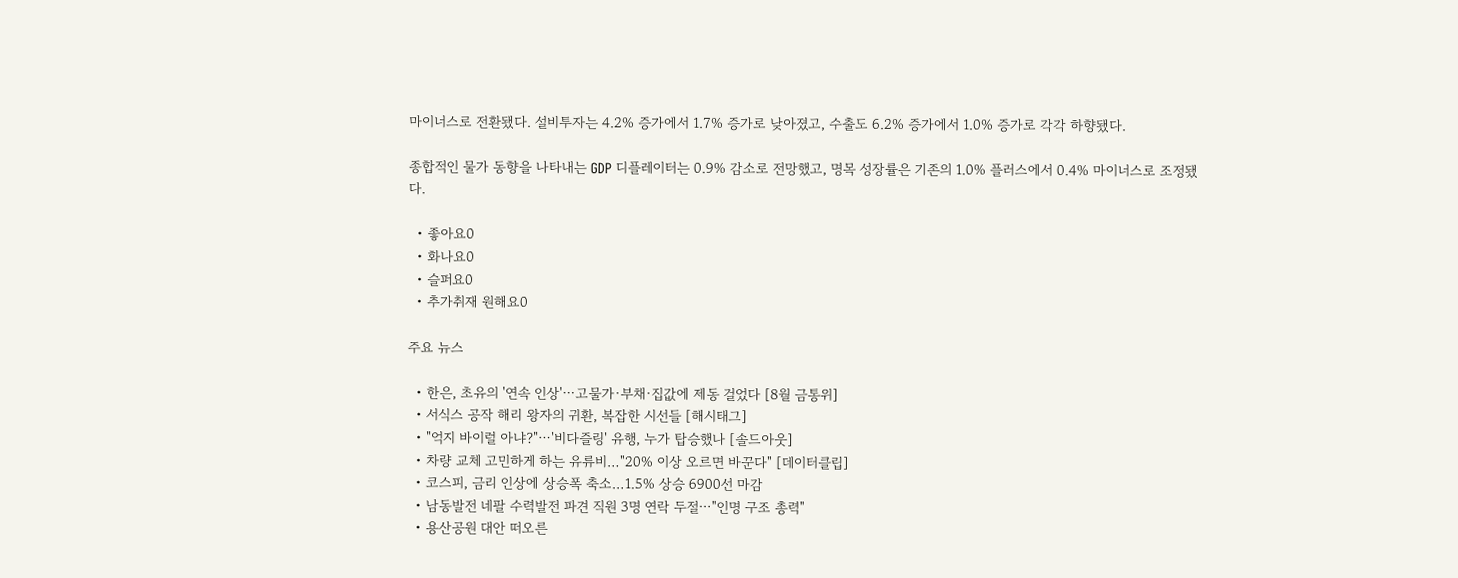마이너스로 전환됐다. 설비투자는 4.2% 증가에서 1.7% 증가로 낮아졌고, 수출도 6.2% 증가에서 1.0% 증가로 각각 하향됐다.

종합적인 물가 동향을 나타내는 GDP 디플레이터는 0.9% 감소로 전망했고, 명목 성장률은 기존의 1.0% 플러스에서 0.4% 마이너스로 조정됐다.

  • 좋아요0
  • 화나요0
  • 슬퍼요0
  • 추가취재 원해요0

주요 뉴스

  • 한은, 초유의 '연속 인상'⋯고물가·부채·집값에 제동 걸었다 [8월 금통위]
  • 서식스 공작 해리 왕자의 귀환, 복잡한 시선들 [해시태그]
  • "억지 바이럴 아냐?"⋯'비다즐링' 유행, 누가 탑승했나 [솔드아웃]
  • 차량 교체 고민하게 하는 유류비…"20% 이상 오르면 바꾼다" [데이터클립]
  • 코스피, 금리 인상에 상승폭 축소…1.5% 상승 6900선 마감
  • 남동발전 네팔 수력발전 파견 직원 3명 연락 두절⋯"인명 구조 총력"
  • 용산공원 대안 떠오른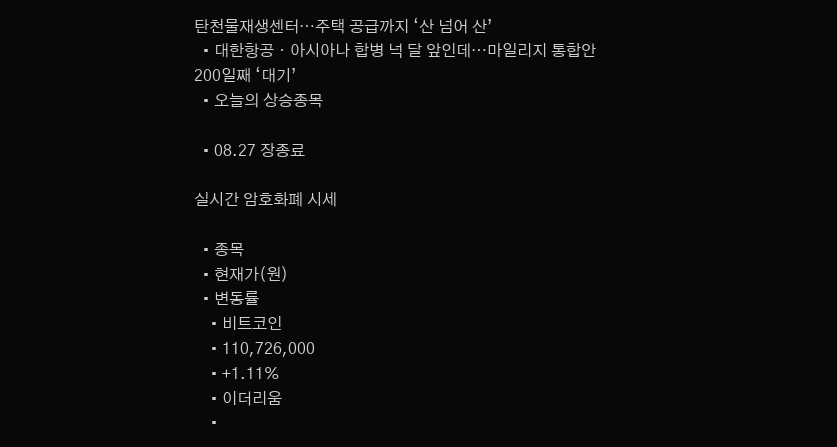탄천물재생센터⋯주택 공급까지 ‘산 넘어 산’
  • 대한항공ㆍ아시아나 합병 넉 달 앞인데⋯마일리지 통합안 200일째 ‘대기’
  • 오늘의 상승종목

  • 08.27 장종료

실시간 암호화폐 시세

  • 종목
  • 현재가(원)
  • 변동률
    • 비트코인
    • 110,726,000
    • +1.11%
    • 이더리움
    •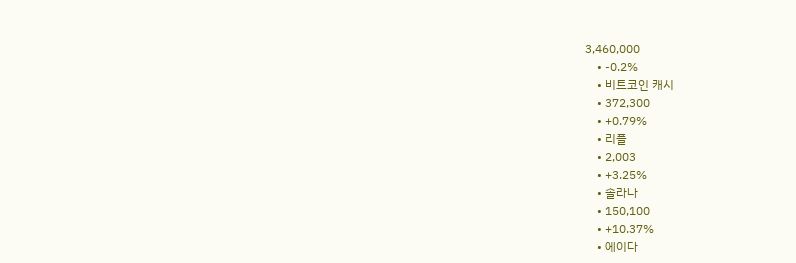3,460,000
    • -0.2%
    • 비트코인 캐시
    • 372,300
    • +0.79%
    • 리플
    • 2,003
    • +3.25%
    • 솔라나
    • 150,100
    • +10.37%
    • 에이다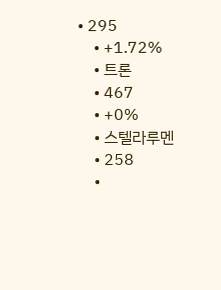• 295
    • +1.72%
    • 트론
    • 467
    • +0%
    • 스텔라루멘
    • 258
    •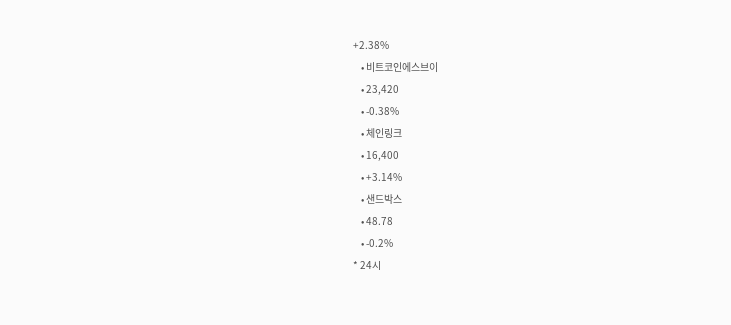+2.38%
    • 비트코인에스브이
    • 23,420
    • -0.38%
    • 체인링크
    • 16,400
    • +3.14%
    • 샌드박스
    • 48.78
    • -0.2%
* 24시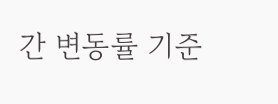간 변동률 기준